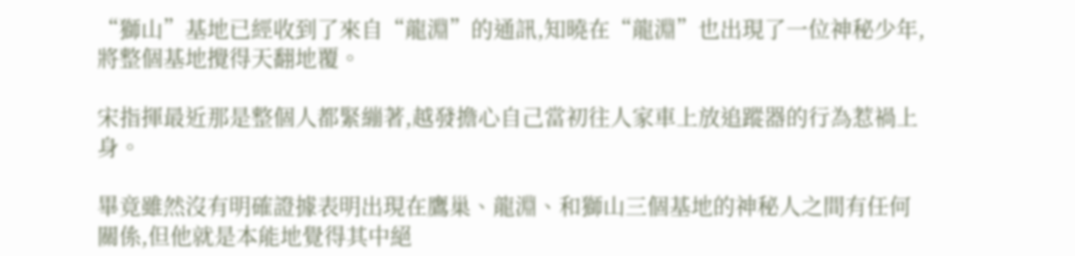“獅山”基地已經收到了來自“龍淵”的通訊,知曉在“龍淵”也出現了一位神秘少年,將整個基地攪得天翻地覆。

宋指揮最近那是整個人都緊繃著,越發擔心自己當初往人家車上放追蹤器的行為惹禍上身。

畢竟雖然沒有明確證據表明出現在鷹巢、龍淵、和獅山三個基地的神秘人之間有任何關係,但他就是本能地覺得其中絕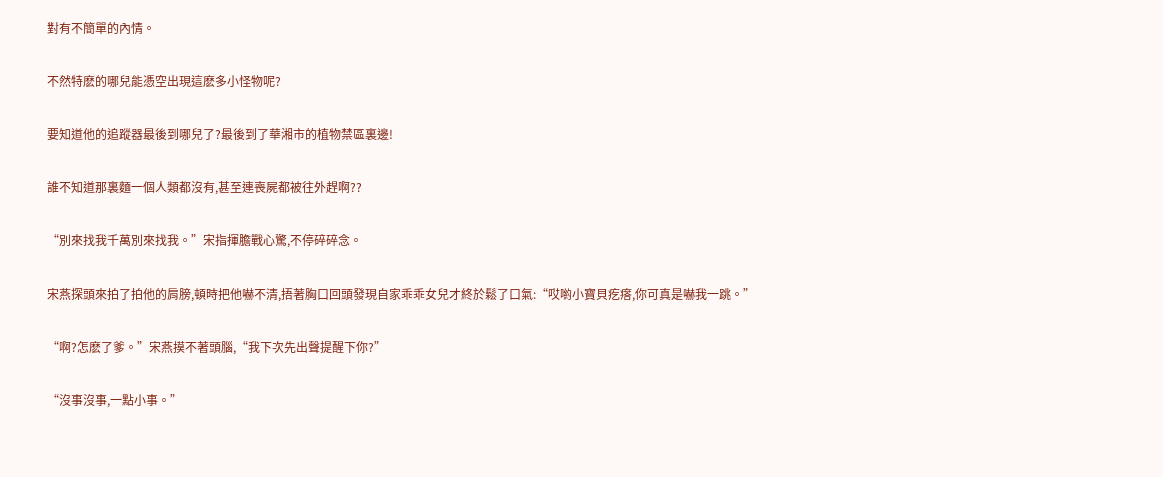對有不簡單的內情。

不然特麽的哪兒能憑空出現這麽多小怪物呢?

要知道他的追蹤器最後到哪兒了?最後到了華湘市的植物禁區裏邊!

誰不知道那裏麵一個人類都沒有,甚至連喪屍都被往外趕啊??

“別來找我千萬別來找我。”宋指揮膽戰心驚,不停碎碎念。

宋燕探頭來拍了拍他的肩膀,頓時把他嚇不清,捂著胸口回頭發現自家乖乖女兒才終於鬆了口氣:“哎喲小寶貝疙瘩,你可真是嚇我一跳。”

“啊?怎麽了爹。”宋燕摸不著頭腦,“我下次先出聲提醒下你?”

“沒事沒事,一點小事。”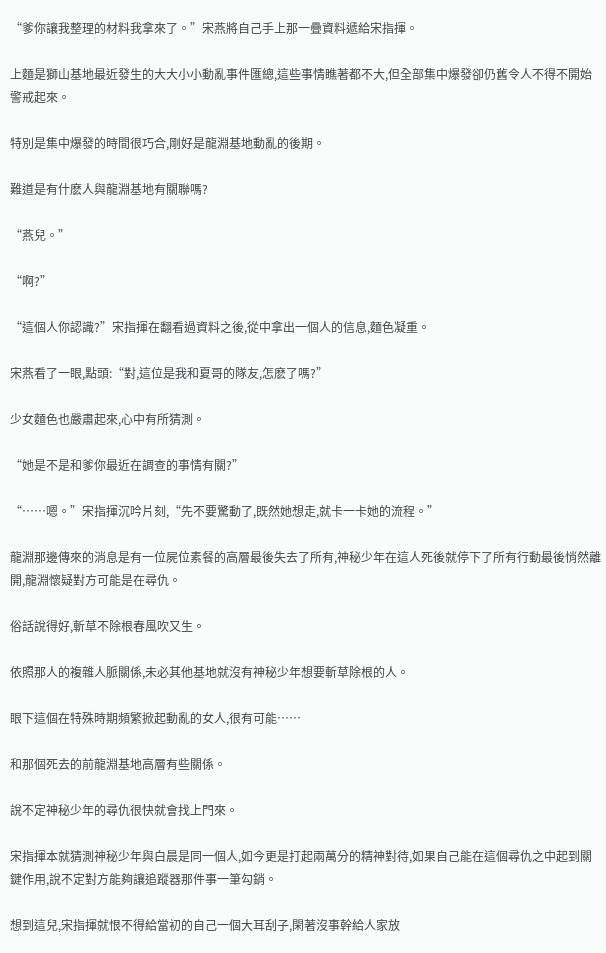“爹你讓我整理的材料我拿來了。”宋燕將自己手上那一疊資料遞給宋指揮。

上麵是獅山基地最近發生的大大小小動亂事件匯總,這些事情瞧著都不大,但全部集中爆發卻仍舊令人不得不開始警戒起來。

特別是集中爆發的時間很巧合,剛好是龍淵基地動亂的後期。

難道是有什麽人與龍淵基地有關聯嗎?

“燕兒。”

“啊?”

“這個人你認識?”宋指揮在翻看過資料之後,從中拿出一個人的信息,麵色凝重。

宋燕看了一眼,點頭:“對,這位是我和夏哥的隊友,怎麽了嗎?”

少女麵色也嚴肅起來,心中有所猜測。

“她是不是和爹你最近在調查的事情有關?”

“……嗯。”宋指揮沉吟片刻,“先不要驚動了,既然她想走,就卡一卡她的流程。”

龍淵那邊傳來的消息是有一位屍位素餐的高層最後失去了所有,神秘少年在這人死後就停下了所有行動最後悄然離開,龍淵懷疑對方可能是在尋仇。

俗話說得好,斬草不除根春風吹又生。

依照那人的複雜人脈關係,未必其他基地就沒有神秘少年想要斬草除根的人。

眼下這個在特殊時期頻繁掀起動亂的女人,很有可能……

和那個死去的前龍淵基地高層有些關係。

說不定神秘少年的尋仇很快就會找上門來。

宋指揮本就猜測神秘少年與白晨是同一個人,如今更是打起兩萬分的精神對待,如果自己能在這個尋仇之中起到關鍵作用,說不定對方能夠讓追蹤器那件事一筆勾銷。

想到這兒,宋指揮就恨不得給當初的自己一個大耳刮子,閑著沒事幹給人家放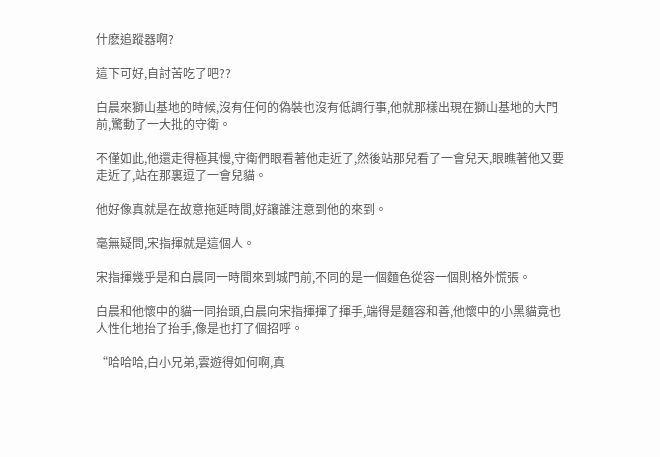什麽追蹤器啊?

這下可好,自討苦吃了吧??

白晨來獅山基地的時候,沒有任何的偽裝也沒有低調行事,他就那樣出現在獅山基地的大門前,驚動了一大批的守衛。

不僅如此,他還走得極其慢,守衛們眼看著他走近了,然後站那兒看了一會兒天,眼瞧著他又要走近了,站在那裏逗了一會兒貓。

他好像真就是在故意拖延時間,好讓誰注意到他的來到。

毫無疑問,宋指揮就是這個人。

宋指揮幾乎是和白晨同一時間來到城門前,不同的是一個麵色從容一個則格外慌張。

白晨和他懷中的貓一同抬頭,白晨向宋指揮揮了揮手,端得是麵容和善,他懷中的小黑貓竟也人性化地抬了抬手,像是也打了個招呼。

“哈哈哈,白小兄弟,雲遊得如何啊,真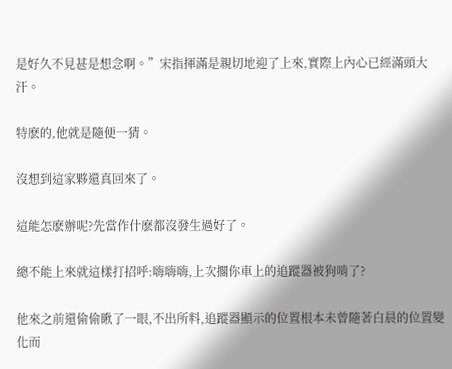是好久不見甚是想念啊。”宋指揮滿是親切地迎了上來,實際上內心已經滿頭大汗。

特麽的,他就是隨便一猜。

沒想到這家夥還真回來了。

這能怎麽辦呢?先當作什麽都沒發生過好了。

總不能上來就這樣打招呼:嗨嗨嗨,上次擱你車上的追蹤器被狗啃了?

他來之前還偷偷瞅了一眼,不出所料,追蹤器顯示的位置根本未曾隨著白晨的位置變化而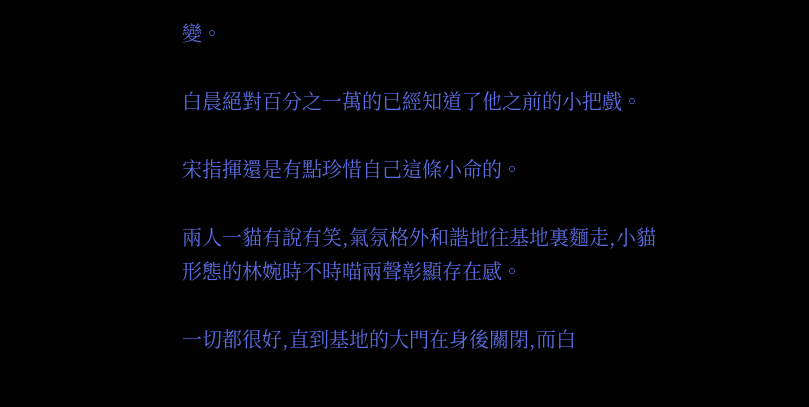變。

白晨絕對百分之一萬的已經知道了他之前的小把戲。

宋指揮還是有點珍惜自己這條小命的。

兩人一貓有說有笑,氣氛格外和諧地往基地裏麵走,小貓形態的林婉時不時喵兩聲彰顯存在感。

一切都很好,直到基地的大門在身後關閉,而白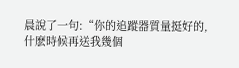晨說了一句:“你的追蹤器質量挺好的,什麽時候再送我幾個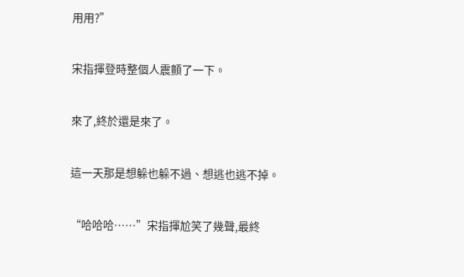用用?”

宋指揮登時整個人震顫了一下。

來了,終於還是來了。

這一天那是想躲也躲不過、想逃也逃不掉。

“哈哈哈……”宋指揮尬笑了幾聲,最終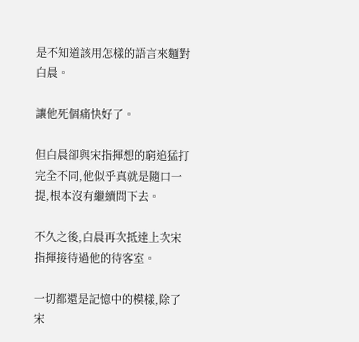是不知道該用怎樣的語言來麵對白晨。

讓他死個痛快好了。

但白晨卻與宋指揮想的窮追猛打完全不同,他似乎真就是隨口一提,根本沒有繼續問下去。

不久之後,白晨再次抵達上次宋指揮接待過他的待客室。

一切都還是記憶中的模樣,除了宋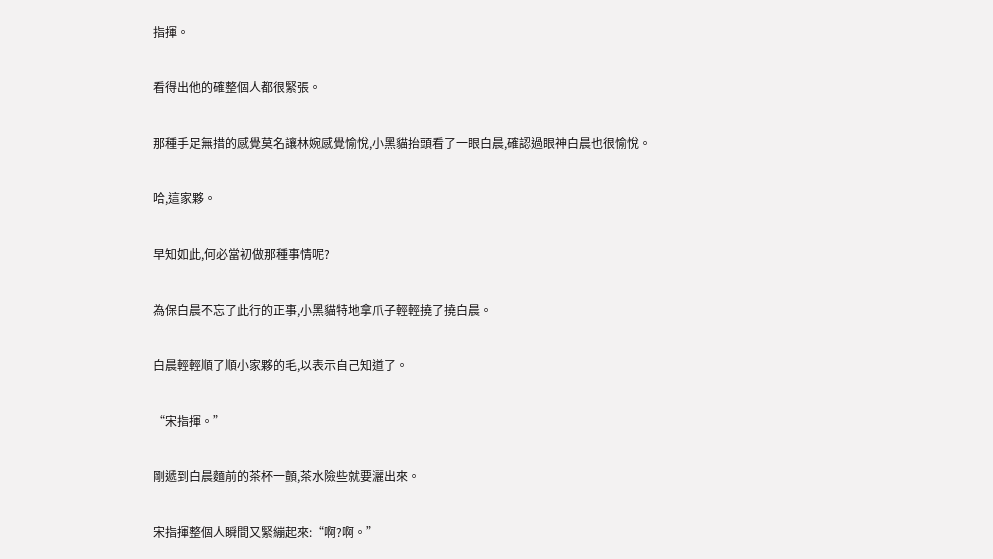指揮。

看得出他的確整個人都很緊張。

那種手足無措的感覺莫名讓林婉感覺愉悅,小黑貓抬頭看了一眼白晨,確認過眼神白晨也很愉悅。

哈,這家夥。

早知如此,何必當初做那種事情呢?

為保白晨不忘了此行的正事,小黑貓特地拿爪子輕輕撓了撓白晨。

白晨輕輕順了順小家夥的毛,以表示自己知道了。

“宋指揮。”

剛遞到白晨麵前的茶杯一顫,茶水險些就要灑出來。

宋指揮整個人瞬間又緊繃起來:“啊?啊。”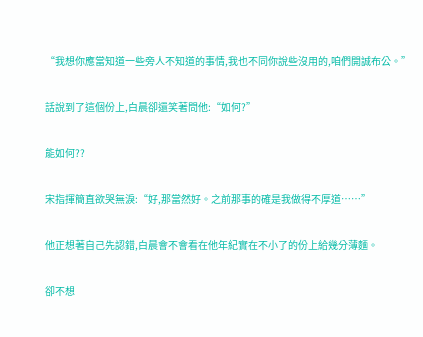“我想你應當知道一些旁人不知道的事情,我也不同你說些沒用的,咱們開誠布公。”

話說到了這個份上,白晨卻還笑著問他:“如何?”

能如何??

宋指揮簡直欲哭無淚:“好,那當然好。之前那事的確是我做得不厚道……”

他正想著自己先認錯,白晨會不會看在他年紀實在不小了的份上給幾分薄麵。

卻不想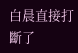白晨直接打斷了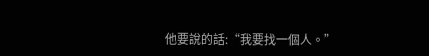他要說的話:“我要找一個人。”